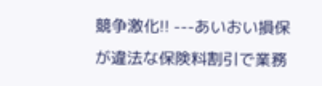競争激化!! ---あいおい損保が違法な保険料割引で業務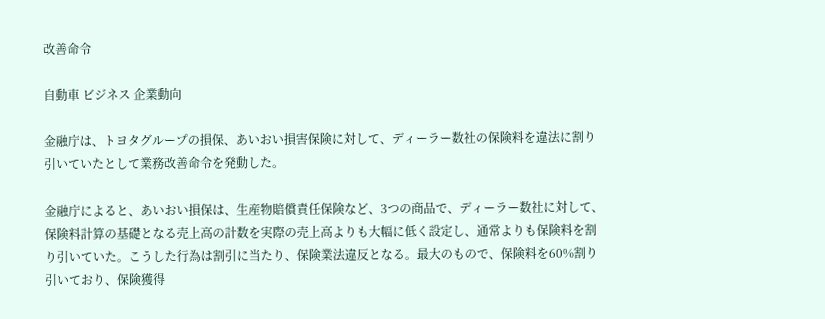改善命令

自動車 ビジネス 企業動向

金融庁は、トヨタグループの損保、あいおい損害保険に対して、ディーラー数社の保険料を違法に割り引いていたとして業務改善命令を発動した。

金融庁によると、あいおい損保は、生産物賠償責任保険など、3つの商品で、ディーラー数社に対して、保険料計算の基礎となる売上高の計数を実際の売上高よりも大幅に低く設定し、通常よりも保険料を割り引いていた。こうした行為は割引に当たり、保険業法違反となる。最大のもので、保険料を60%割り引いており、保険獲得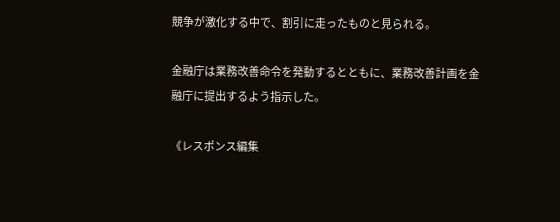競争が激化する中で、割引に走ったものと見られる。

金融庁は業務改善命令を発動するとともに、業務改善計画を金融庁に提出するよう指示した。

《レスポンス編集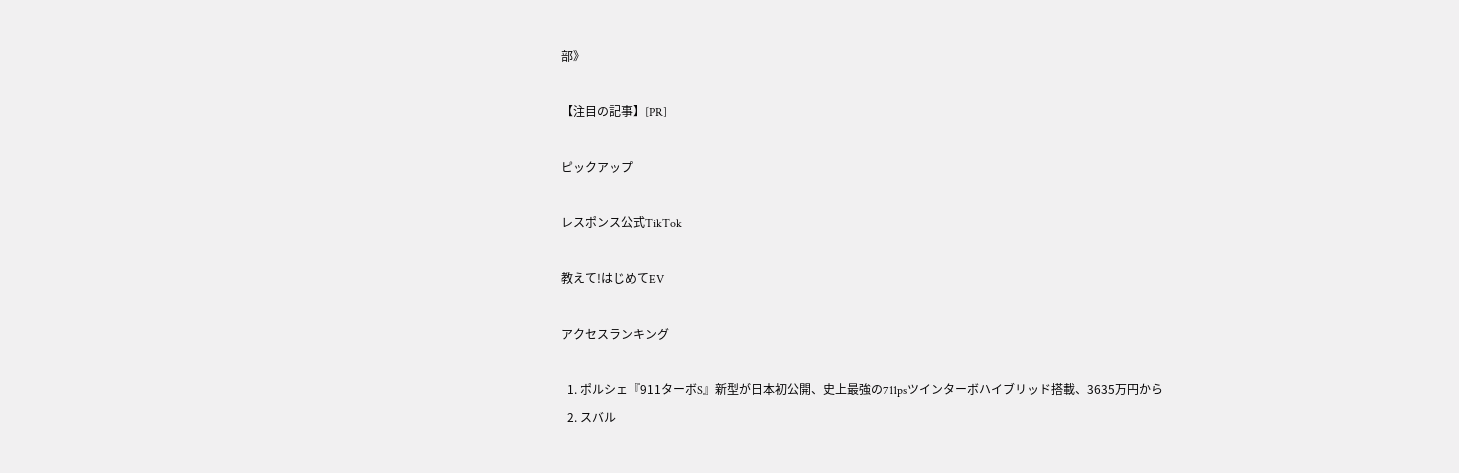部》

【注目の記事】[PR]

ピックアップ

レスポンス公式TikTok

教えて!はじめてEV

アクセスランキング

  1. ポルシェ『911ターボS』新型が日本初公開、史上最強の711psツインターボハイブリッド搭載、3635万円から
  2. スバル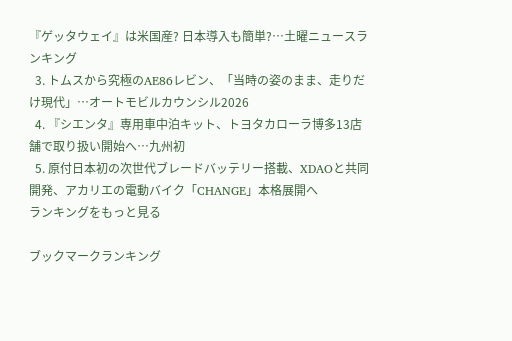『ゲッタウェイ』は米国産? 日本導入も簡単?…土曜ニュースランキング
  3. トムスから究極のAE86レビン、「当時の姿のまま、走りだけ現代」…オートモビルカウンシル2026
  4. 『シエンタ』専用車中泊キット、トヨタカローラ博多13店舗で取り扱い開始へ…九州初
  5. 原付日本初の次世代ブレードバッテリー搭載、XDAOと共同開発、アカリエの電動バイク「CHANGE」本格展開へ
ランキングをもっと見る

ブックマークランキング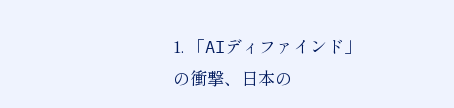1. 「AIディファインド」の衝撃、日本の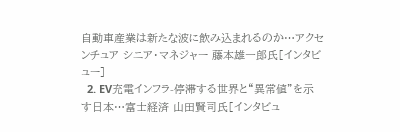自動車産業は新たな波に飲み込まれるのか…アクセンチュア シニア・マネジャー 藤本雄一郎氏[インタビュー]
  2. EV充電インフラ-停滞する世界と“異常値”を示す日本…富士経済 山田賢司氏[インタビュ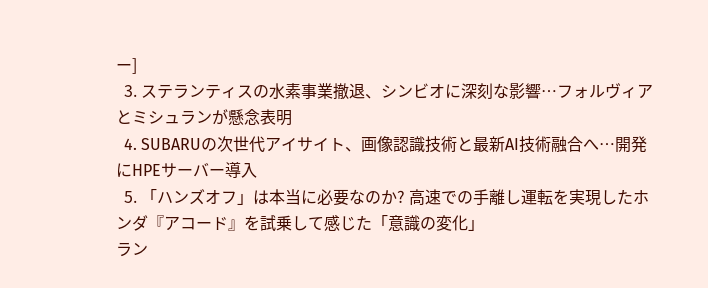ー]
  3. ステランティスの水素事業撤退、シンビオに深刻な影響…フォルヴィアとミシュランが懸念表明
  4. SUBARUの次世代アイサイト、画像認識技術と最新AI技術融合へ…開発にHPEサーバー導入
  5. 「ハンズオフ」は本当に必要なのか? 高速での手離し運転を実現したホンダ『アコード』を試乗して感じた「意識の変化」
ラン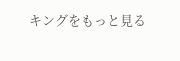キングをもっと見る